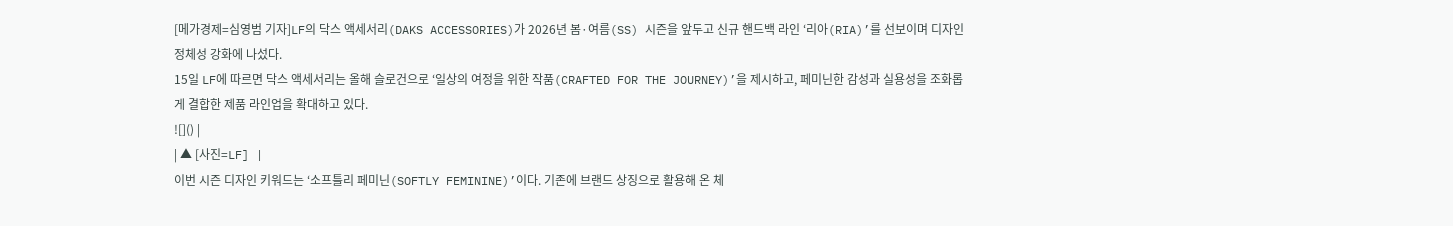[메가경제=심영범 기자]LF의 닥스 액세서리(DAKS ACCESSORIES)가 2026년 봄·여름(SS) 시즌을 앞두고 신규 핸드백 라인 ‘리아(RIA)’를 선보이며 디자인 정체성 강화에 나섰다.
15일 LF에 따르면 닥스 액세서리는 올해 슬로건으로 ‘일상의 여정을 위한 작품(CRAFTED FOR THE JOURNEY)’을 제시하고, 페미닌한 감성과 실용성을 조화롭게 결합한 제품 라인업을 확대하고 있다.
![]() |
| ▲ [사진=LF] |
이번 시즌 디자인 키워드는 ‘소프틀리 페미닌(SOFTLY FEMININE)’이다. 기존에 브랜드 상징으로 활용해 온 체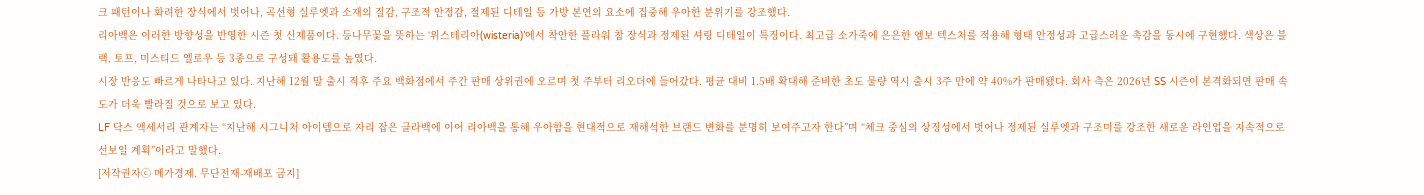크 패턴이나 화려한 장식에서 벗어나, 곡선형 실루엣과 소재의 질감, 구조적 안정감, 절제된 디테일 등 가방 본연의 요소에 집중해 우아한 분위기를 강조했다.
리아백은 이러한 방향성을 반영한 시즌 첫 신제품이다. 등나무꽃을 뜻하는 ‘위스테리아(wisteria)’에서 착안한 플라워 참 장식과 정제된 셔링 디테일이 특징이다. 최고급 소가죽에 은은한 엠보 텍스처를 적용해 형태 안정성과 고급스러운 촉감을 동시에 구현했다. 색상은 블랙, 토프, 미스티드 옐로우 등 3종으로 구성돼 활용도를 높였다.
시장 반응도 빠르게 나타나고 있다. 지난해 12월 말 출시 직후 주요 백화점에서 주간 판매 상위권에 오르며 첫 주부터 리오더에 들어갔다. 평균 대비 1.5배 확대해 준비한 초도 물량 역시 출시 3주 만에 약 40%가 판매됐다. 회사 측은 2026년 SS 시즌이 본격화되면 판매 속도가 더욱 빨라질 것으로 보고 있다.
LF 닥스 액세서리 관계자는 “지난해 시그니처 아이템으로 자리 잡은 클라백에 이어 리아백을 통해 우아함을 현대적으로 재해석한 브랜드 변화를 분명히 보여주고자 한다”며 “체크 중심의 상징성에서 벗어나 정제된 실루엣과 구조미를 강조한 새로운 라인업을 지속적으로 선보일 계획”이라고 말했다.
[저작권자ⓒ 메가경제. 무단전재-재배포 금지]